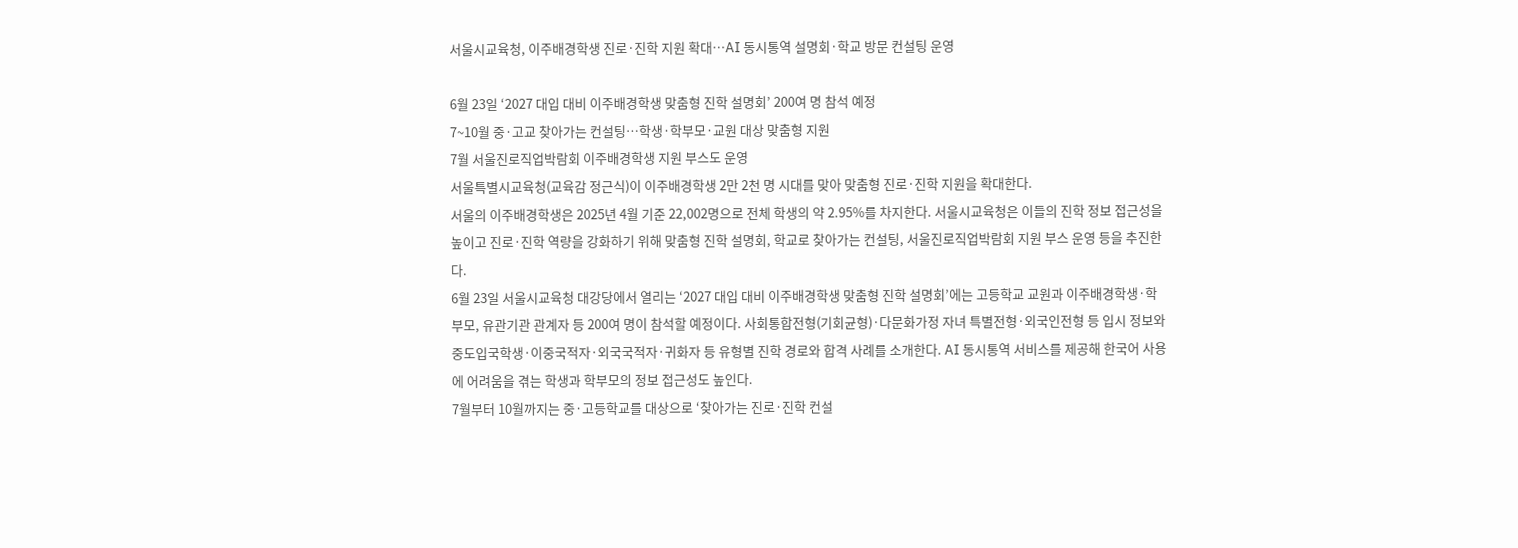서울시교육청, 이주배경학생 진로·진학 지원 확대…AI 동시통역 설명회·학교 방문 컨설팅 운영

6월 23일 ‘2027 대입 대비 이주배경학생 맞춤형 진학 설명회’ 200여 명 참석 예정
7~10월 중·고교 찾아가는 컨설팅…학생·학부모·교원 대상 맞춤형 지원
7월 서울진로직업박람회 이주배경학생 지원 부스도 운영
서울특별시교육청(교육감 정근식)이 이주배경학생 2만 2천 명 시대를 맞아 맞춤형 진로·진학 지원을 확대한다.
서울의 이주배경학생은 2025년 4월 기준 22,002명으로 전체 학생의 약 2.95%를 차지한다. 서울시교육청은 이들의 진학 정보 접근성을 높이고 진로·진학 역량을 강화하기 위해 맞춤형 진학 설명회, 학교로 찾아가는 컨설팅, 서울진로직업박람회 지원 부스 운영 등을 추진한다.
6월 23일 서울시교육청 대강당에서 열리는 ‘2027 대입 대비 이주배경학생 맞춤형 진학 설명회’에는 고등학교 교원과 이주배경학생·학부모, 유관기관 관계자 등 200여 명이 참석할 예정이다. 사회통합전형(기회균형)·다문화가정 자녀 특별전형·외국인전형 등 입시 정보와 중도입국학생·이중국적자·외국국적자·귀화자 등 유형별 진학 경로와 합격 사례를 소개한다. AI 동시통역 서비스를 제공해 한국어 사용에 어려움을 겪는 학생과 학부모의 정보 접근성도 높인다.
7월부터 10월까지는 중·고등학교를 대상으로 ‘찾아가는 진로·진학 컨설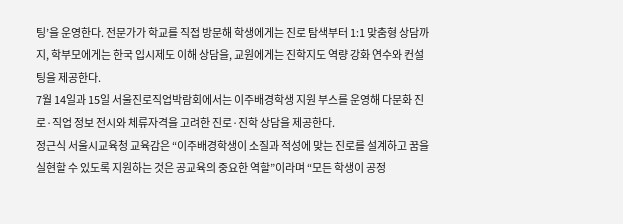팅’을 운영한다. 전문가가 학교를 직접 방문해 학생에게는 진로 탐색부터 1:1 맞춤형 상담까지, 학부모에게는 한국 입시제도 이해 상담을, 교원에게는 진학지도 역량 강화 연수와 컨설팅을 제공한다.
7월 14일과 15일 서울진로직업박람회에서는 이주배경학생 지원 부스를 운영해 다문화 진로·직업 정보 전시와 체류자격을 고려한 진로·진학 상담을 제공한다.
정근식 서울시교육청 교육감은 “이주배경학생이 소질과 적성에 맞는 진로를 설계하고 꿈을 실현할 수 있도록 지원하는 것은 공교육의 중요한 역할”이라며 “모든 학생이 공정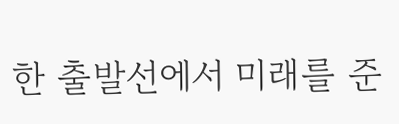한 출발선에서 미래를 준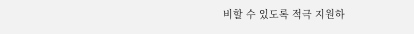비할 수 있도록 적극 지원하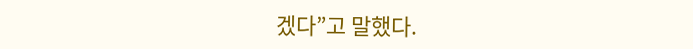겠다”고 말했다.